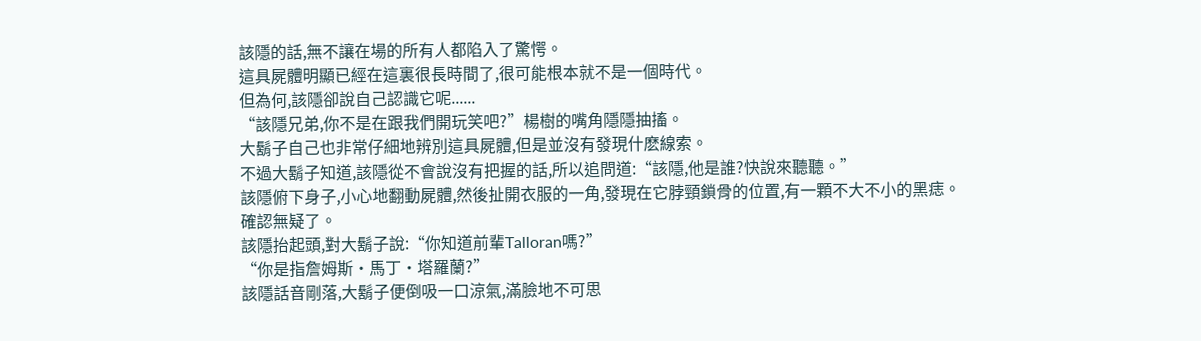該隱的話,無不讓在場的所有人都陷入了驚愕。
這具屍體明顯已經在這裏很長時間了,很可能根本就不是一個時代。
但為何,該隱卻說自己認識它呢......
“該隱兄弟,你不是在跟我們開玩笑吧?”楊樹的嘴角隱隱抽搐。
大鬍子自己也非常仔細地辨別這具屍體,但是並沒有發現什麽線索。
不過大鬍子知道,該隱從不會說沒有把握的話,所以追問道:“該隱,他是誰?快說來聽聽。”
該隱俯下身子,小心地翻動屍體,然後扯開衣服的一角,發現在它脖頸鎖骨的位置,有一顆不大不小的黑痣。
確認無疑了。
該隱抬起頭,對大鬍子說:“你知道前輩Talloran嗎?”
“你是指詹姆斯·馬丁·塔羅蘭?”
該隱話音剛落,大鬍子便倒吸一口涼氣,滿臉地不可思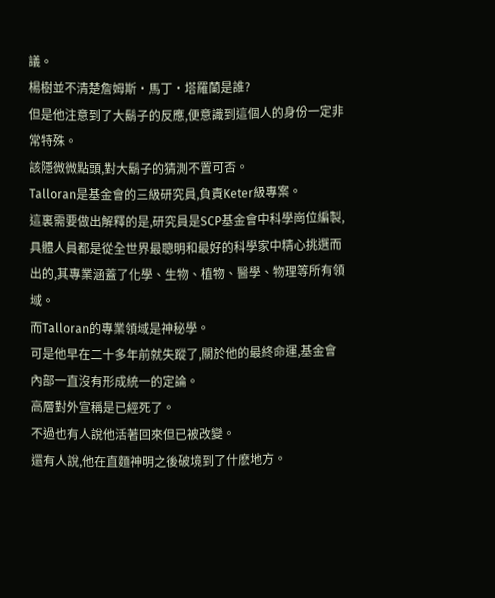議。
楊樹並不清楚詹姆斯·馬丁·塔羅蘭是誰?
但是他注意到了大鬍子的反應,便意識到這個人的身份一定非常特殊。
該隱微微點頭,對大鬍子的猜測不置可否。
Talloran是基金會的三級研究員,負責Keter級專案。
這裏需要做出解釋的是,研究員是SCP基金會中科學崗位編製,具體人員都是從全世界最聰明和最好的科學家中精心挑選而出的,其專業涵蓋了化學、生物、植物、醫學、物理等所有領域。
而Talloran的專業領域是神秘學。
可是他早在二十多年前就失蹤了,關於他的最終命運,基金會內部一直沒有形成統一的定論。
高層對外宣稱是已經死了。
不過也有人說他活著回來但已被改變。
還有人說,他在直麵神明之後破境到了什麽地方。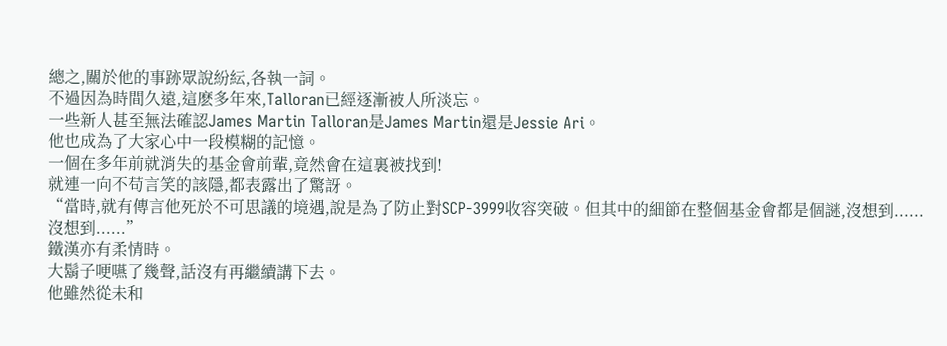總之,關於他的事跡眾說紛紜,各執一詞。
不過因為時間久遠,這麽多年來,Talloran已經逐漸被人所淡忘。
一些新人甚至無法確認James Martin Talloran是James Martin還是Jessie Ari。
他也成為了大家心中一段模糊的記憶。
一個在多年前就消失的基金會前輩,竟然會在這裏被找到!
就連一向不苟言笑的該隱,都表露出了驚訝。
“當時,就有傳言他死於不可思議的境遇,說是為了防止對SCP-3999收容突破。但其中的細節在整個基金會都是個謎,沒想到......沒想到......”
鐵漢亦有柔情時。
大鬍子哽嚥了幾聲,話沒有再繼續講下去。
他雖然從未和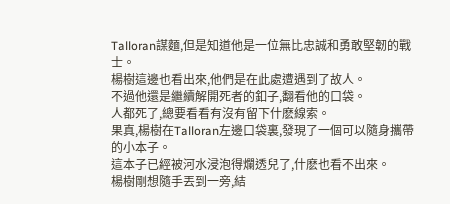Talloran謀麵,但是知道他是一位無比忠誠和勇敢堅韌的戰士。
楊樹這邊也看出來,他們是在此處遭遇到了故人。
不過他還是繼續解開死者的釦子,翻看他的口袋。
人都死了,總要看看有沒有留下什麽線索。
果真,楊樹在Talloran左邊口袋裏,發現了一個可以隨身攜帶的小本子。
這本子已經被河水浸泡得爛透兒了,什麽也看不出來。
楊樹剛想隨手丟到一旁,結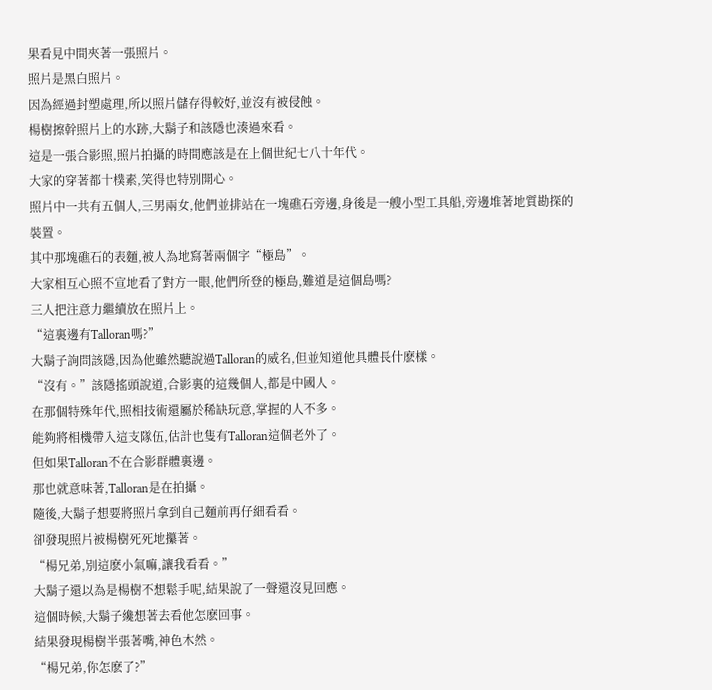果看見中間夾著一張照片。
照片是黑白照片。
因為經過封塑處理,所以照片儲存得較好,並沒有被侵蝕。
楊樹擦幹照片上的水跡,大鬍子和該隱也湊過來看。
這是一張合影照,照片拍攝的時間應該是在上個世紀七八十年代。
大家的穿著都十樸素,笑得也特別開心。
照片中一共有五個人,三男兩女,他們並排站在一塊礁石旁邊,身後是一艘小型工具船,旁邊堆著地質勘探的裝置。
其中那塊礁石的表麵,被人為地寫著兩個字“極島”。
大家相互心照不宣地看了對方一眼,他們所登的極島,難道是這個島嗎?
三人把注意力繼續放在照片上。
“這裏邊有Talloran嗎?”
大鬍子詢問該隱,因為他雖然聽說過Talloran的威名,但並知道他具體長什麽樣。
“沒有。”該隱搖頭說道,合影裏的這幾個人,都是中國人。
在那個特殊年代,照相技術還屬於稀缺玩意,掌握的人不多。
能夠將相機帶入這支隊伍,估計也隻有Talloran這個老外了。
但如果Talloran不在合影群體裏邊。
那也就意味著,Talloran是在拍攝。
隨後,大鬍子想要將照片拿到自己麵前再仔細看看。
卻發現照片被楊樹死死地攥著。
“楊兄弟,別這麽小氣嘛,讓我看看。”
大鬍子還以為是楊樹不想鬆手呢,結果說了一聲還沒見回應。
這個時候,大鬍子纔想著去看他怎麽回事。
結果發現楊樹半張著嘴,神色木然。
“楊兄弟,你怎麽了?”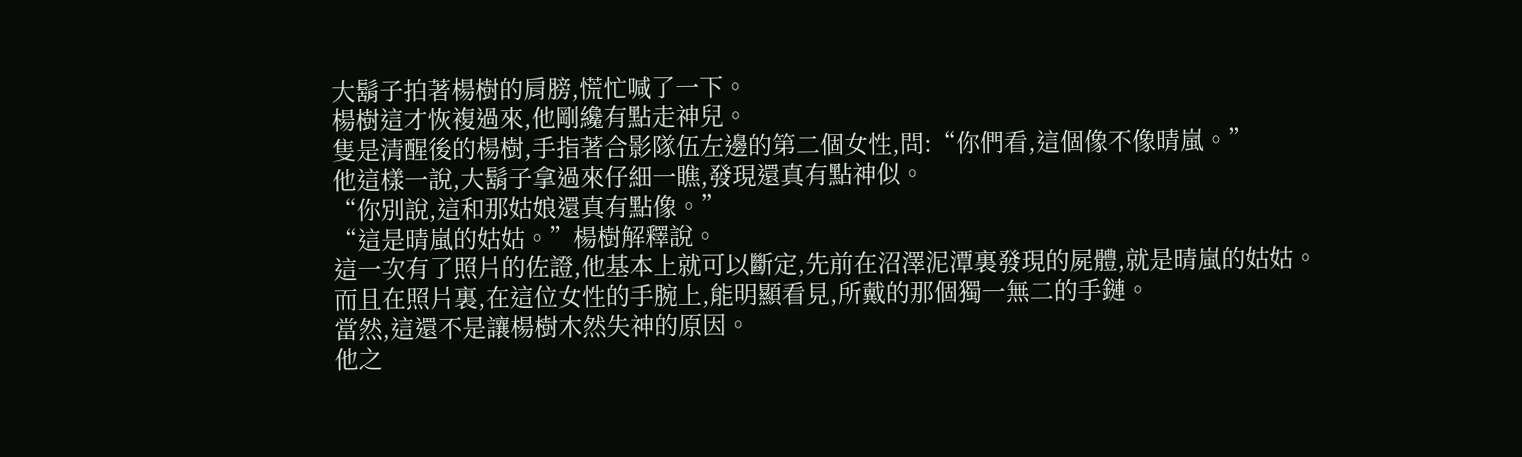大鬍子拍著楊樹的肩膀,慌忙喊了一下。
楊樹這才恢複過來,他剛纔有點走神兒。
隻是清醒後的楊樹,手指著合影隊伍左邊的第二個女性,問:“你們看,這個像不像晴嵐。”
他這樣一說,大鬍子拿過來仔細一瞧,發現還真有點神似。
“你別說,這和那姑娘還真有點像。”
“這是晴嵐的姑姑。”楊樹解釋說。
這一次有了照片的佐證,他基本上就可以斷定,先前在沼澤泥潭裏發現的屍體,就是晴嵐的姑姑。
而且在照片裏,在這位女性的手腕上,能明顯看見,所戴的那個獨一無二的手鏈。
當然,這還不是讓楊樹木然失神的原因。
他之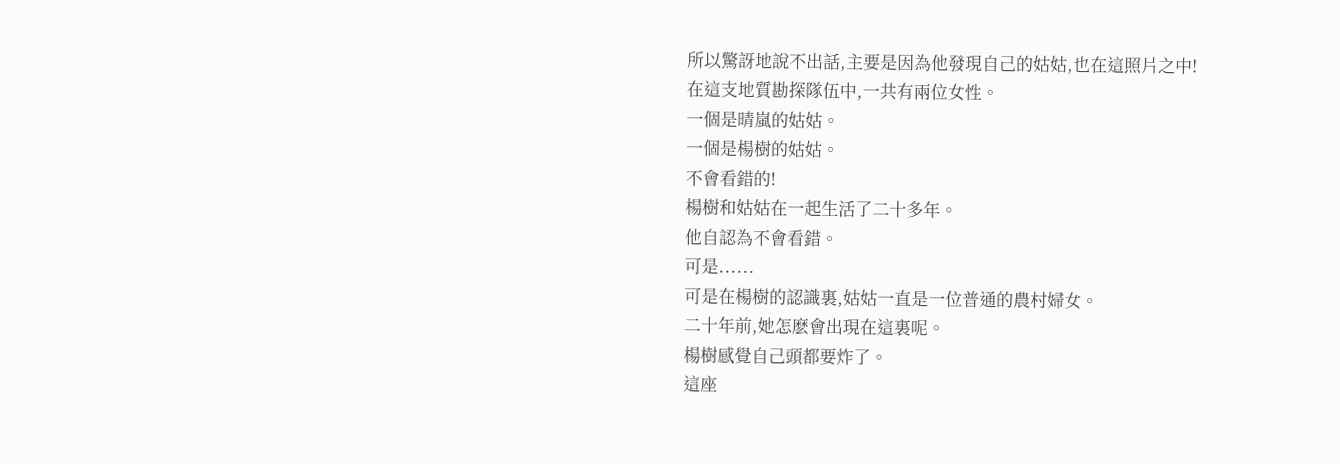所以驚訝地說不出話,主要是因為他發現自己的姑姑,也在這照片之中!
在這支地質勘探隊伍中,一共有兩位女性。
一個是晴嵐的姑姑。
一個是楊樹的姑姑。
不會看錯的!
楊樹和姑姑在一起生活了二十多年。
他自認為不會看錯。
可是......
可是在楊樹的認識裏,姑姑一直是一位普通的農村婦女。
二十年前,她怎麽會出現在這裏呢。
楊樹感覺自己頭都要炸了。
這座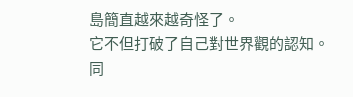島簡直越來越奇怪了。
它不但打破了自己對世界觀的認知。
同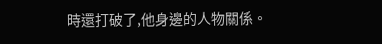時還打破了,他身邊的人物關係。